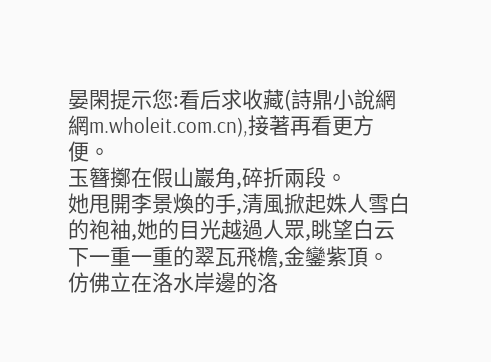晏閑提示您:看后求收藏(詩鼎小說網網m.wholeit.com.cn),接著再看更方便。
玉簪擲在假山巖角,碎折兩段。
她甩開李景煥的手,清風掀起姝人雪白的袍袖,她的目光越過人眾,眺望白云下一重一重的翠瓦飛檐,金鑾紫頂。
仿佛立在洛水岸邊的洛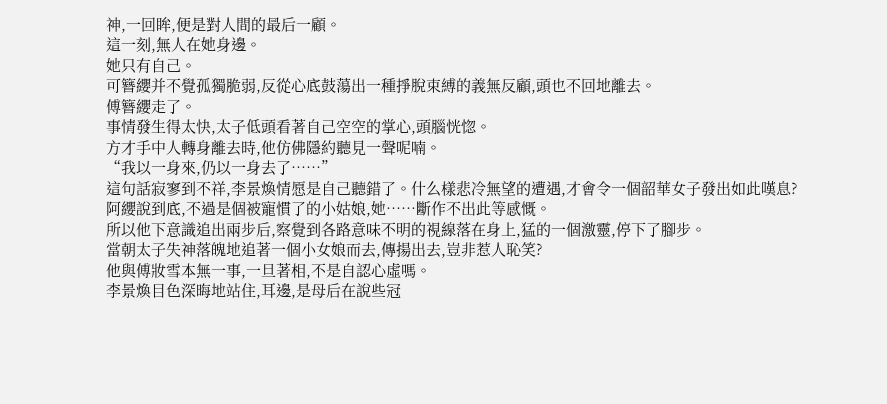神,一回眸,便是對人間的最后一顧。
這一刻,無人在她身邊。
她只有自己。
可簪纓并不覺孤獨脆弱,反從心底鼓蕩出一種掙脫束縛的義無反顧,頭也不回地離去。
傅簪纓走了。
事情發生得太快,太子低頭看著自己空空的掌心,頭腦恍惚。
方才手中人轉身離去時,他仿佛隱約聽見一聲呢喃。
“我以一身來,仍以一身去了……”
這句話寂寥到不祥,李景煥情愿是自己聽錯了。什么樣悲冷無望的遭遇,才會令一個韶華女子發出如此嘆息?阿纓說到底,不過是個被寵慣了的小姑娘,她……斷作不出此等感慨。
所以他下意識追出兩步后,察覺到各路意味不明的視線落在身上,猛的一個激靈,停下了腳步。
當朝太子失神落魄地追著一個小女娘而去,傳揚出去,豈非惹人恥笑?
他與傅妝雪本無一事,一旦著相,不是自認心虛嗎。
李景煥目色深晦地站住,耳邊,是母后在說些冠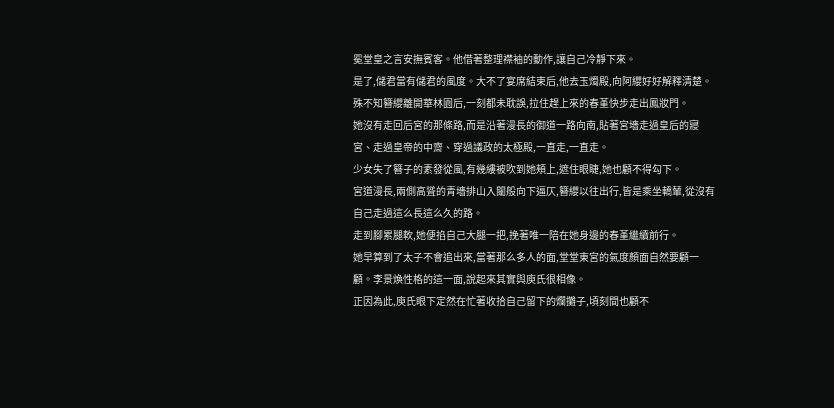冕堂皇之言安撫賓客。他借著整理襟袖的動作,讓自己冷靜下來。
是了,儲君當有儲君的風度。大不了宴席結束后,他去玉燭殿,向阿纓好好解釋清楚。
殊不知簪纓離開華林園后,一刻都未耽誤,拉住趕上來的春堇快步走出鳳妝門。
她沒有走回后宮的那條路,而是沿著漫長的御道一路向南,貼著宮墻走過皇后的寢宮、走過皇帝的中齋、穿過議政的太極殿,一直走,一直走。
少女失了簪子的素發從風,有幾縷被吹到她頰上,遮住眼睫,她也顧不得勾下。
宮道漫長,兩側高聳的青墻排山入闥般向下逼仄,簪纓以往出行,皆是乘坐轎輦,從沒有自己走過這么長這么久的路。
走到腳累腿軟,她便掐自己大腿一把,挽著唯一陪在她身邊的春堇繼續前行。
她早算到了太子不會追出來,當著那么多人的面,堂堂東宮的氣度顏面自然要顧一顧。李景煥性格的這一面,說起來其實與庾氏很相像。
正因為此,庾氏眼下定然在忙著收拾自己留下的爛攤子,頃刻間也顧不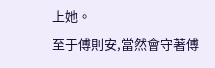上她。
至于傅則安,當然會守著傅